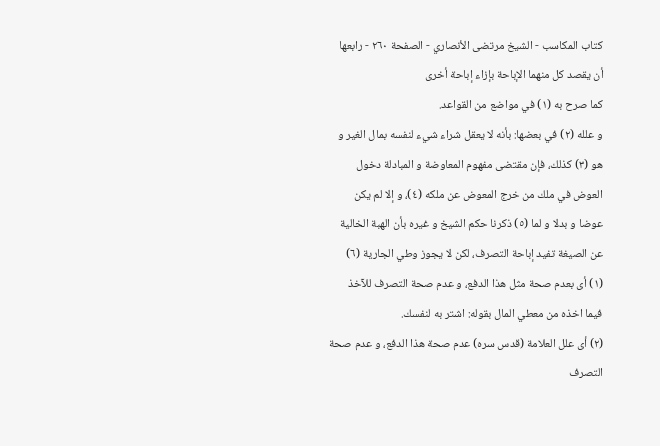كتاب المكاسب - الشيخ مرتضى الأنصاري - الصفحة ٢٦٠ - رابعها أن يقصد كل منهما الإباحة بإزاء إباحة أخرى
كما صرح به (١) في مواضع من القواعد.
و علله (٢) في بعضها: بأنه لا يعقل شراء شيء لنفسه بمال الغير و هو (٣) كذلك، فإن مقتضى مفهوم المعاوضة و المبادلة دخول العوض في ملك من خرج المعوض عن ملكه (٤)، و إلا لم يكن عوضا و بدلا و لما (٥) ذكرنا حكم الشيخ و غيره بأن الهبة الخالية عن الصيغة تفيد إباحة التصرف، لكن لا يجوز وطي الجارية (٦)
(١) أى بعدم صحة مثل هذا الدفع، و عدم صحة التصرف للآخذ فيما اخذه من معطي المال بقوله: اشتر به لنفسك.
(٢) أى علل العلامة (قدس سره) عدم صحة هذا الدفع، و عدم صحة التصرف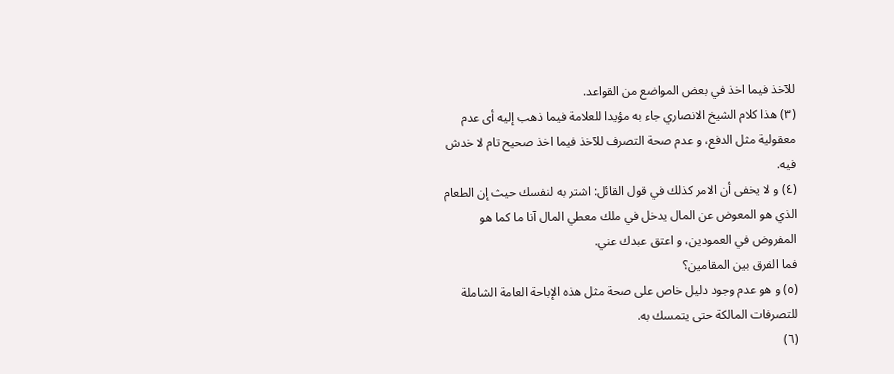للآخذ فيما اخذ في بعض المواضع من القواعد.
(٣) هذا كلام الشيخ الانصاري جاء به مؤيدا للعلامة فيما ذهب إليه أى عدم معقولية مثل الدفع، و عدم صحة التصرف للآخذ فيما اخذ صحيح تام لا خدش فيه.
(٤) و لا يخفى أن الامر كذلك في قول القائل: اشتر به لنفسك حيث إن الطعام الذي هو المعوض عن المال يدخل في ملك معطي المال آنا ما كما هو المفروض في العمودين، و اعتق عبدك عني.
فما الفرق بين المقامين؟
(٥) و هو عدم وجود دليل خاص على صحة مثل هذه الإباحة العامة الشاملة للتصرفات المالكة حتى يتمسك به.
(٦)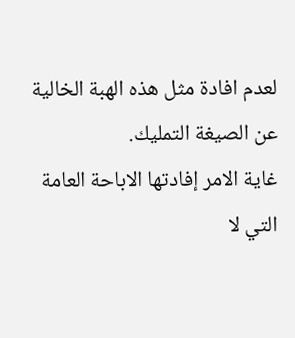لعدم افادة مثل هذه الهبة الخالية عن الصيغة التمليك.
غاية الامر إفادتها الاباحة العامة التي لا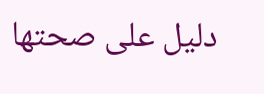دليل على صحتها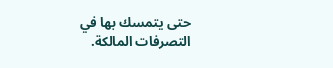حتى يتمسك بها في التصرفات المالكة.